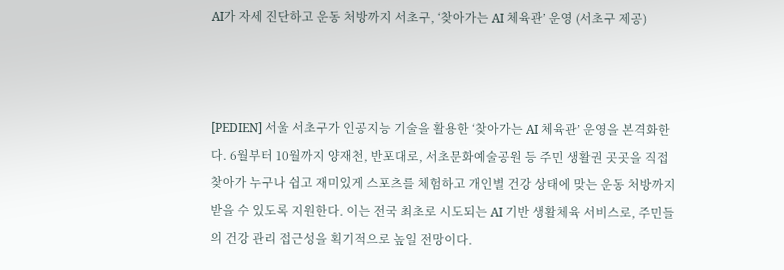AI가 자세 진단하고 운동 처방까지 서초구, ‘찾아가는 AI 체육관’ 운영 (서초구 제공)



[PEDIEN] 서울 서초구가 인공지능 기술을 활용한 ‘찾아가는 AI 체육관’ 운영을 본격화한다. 6월부터 10월까지 양재천, 반포대로, 서초문화예술공원 등 주민 생활권 곳곳을 직접 찾아가 누구나 쉽고 재미있게 스포츠를 체험하고 개인별 건강 상태에 맞는 운동 처방까지 받을 수 있도록 지원한다. 이는 전국 최초로 시도되는 AI 기반 생활체육 서비스로, 주민들의 건강 관리 접근성을 획기적으로 높일 전망이다.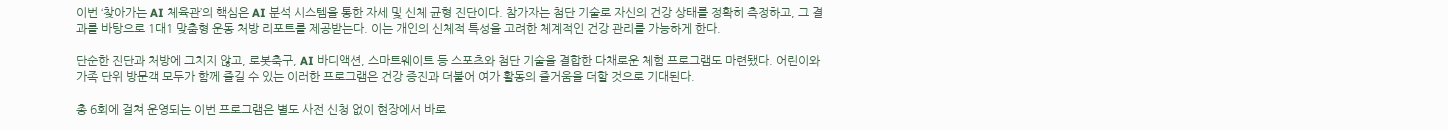이번 ‘찾아가는 AI 체육관’의 핵심은 AI 분석 시스템을 통한 자세 및 신체 균형 진단이다. 참가자는 첨단 기술로 자신의 건강 상태를 정확히 측정하고, 그 결과를 바탕으로 1대1 맞춤형 운동 처방 리포트를 제공받는다. 이는 개인의 신체적 특성을 고려한 체계적인 건강 관리를 가능하게 한다.

단순한 진단과 처방에 그치지 않고, 로봇축구, AI 바디액션, 스마트웨이트 등 스포츠와 첨단 기술을 결합한 다채로운 체험 프로그램도 마련됐다. 어린이와 가족 단위 방문객 모두가 함께 즐길 수 있는 이러한 프로그램은 건강 증진과 더불어 여가 활동의 즐거움을 더할 것으로 기대된다.

총 6회에 걸쳐 운영되는 이번 프로그램은 별도 사전 신청 없이 현장에서 바로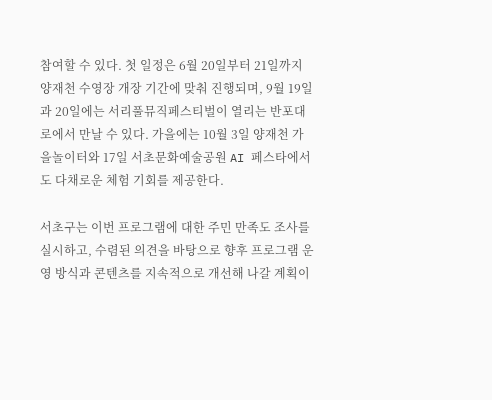참여할 수 있다. 첫 일정은 6월 20일부터 21일까지 양재천 수영장 개장 기간에 맞춰 진행되며, 9월 19일과 20일에는 서리풀뮤직페스티벌이 열리는 반포대로에서 만날 수 있다. 가을에는 10월 3일 양재천 가을놀이터와 17일 서초문화예술공원 AI 페스타에서도 다채로운 체험 기회를 제공한다.

서초구는 이번 프로그램에 대한 주민 만족도 조사를 실시하고, 수렴된 의견을 바탕으로 향후 프로그램 운영 방식과 콘텐츠를 지속적으로 개선해 나갈 계획이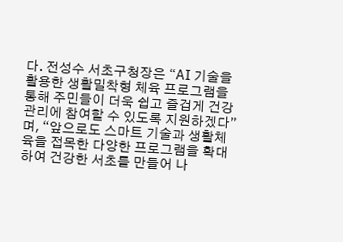다. 전성수 서초구청장은 “AI 기술을 활용한 생활밀착형 체육 프로그램을 통해 주민들이 더욱 쉽고 즐겁게 건강 관리에 참여할 수 있도록 지원하겠다”며, “앞으로도 스마트 기술과 생활체육을 접목한 다양한 프로그램을 확대하여 건강한 서초를 만들어 나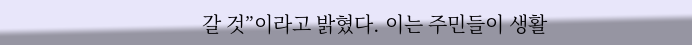갈 것”이라고 밝혔다. 이는 주민들이 생활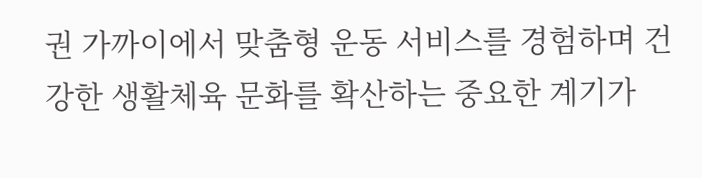권 가까이에서 맞춤형 운동 서비스를 경험하며 건강한 생활체육 문화를 확산하는 중요한 계기가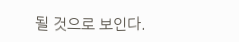될 것으로 보인다.